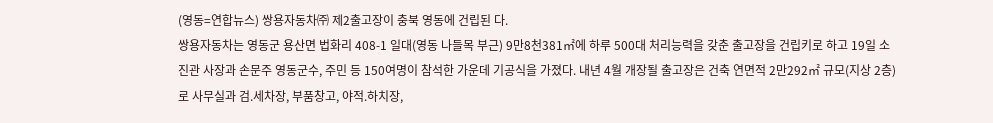(영동=연합뉴스) 쌍용자동차㈜ 제2출고장이 충북 영동에 건립된 다.
쌍용자동차는 영동군 용산면 법화리 408-1 일대(영동 나들목 부근) 9만8천381㎡에 하루 500대 처리능력을 갖춘 출고장을 건립키로 하고 19일 소진관 사장과 손문주 영동군수, 주민 등 150여명이 참석한 가운데 기공식을 가졌다. 내년 4월 개장될 출고장은 건축 연면적 2만292㎡ 규모(지상 2층)로 사무실과 검.세차장, 부품창고, 야적.하치장,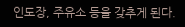인도장, 주유소 등을 갖추게 된다.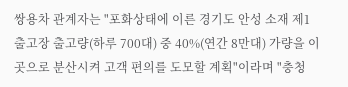쌍용차 관계자는 "포화상태에 이른 경기도 안성 소재 제1출고장 출고량(하루 700대) 중 40%(연간 8만대) 가량을 이곳으로 분산시켜 고객 편의를 도모할 계획"이라며 "충청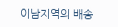이남지역의 배송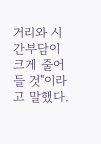거리와 시간부담이 크게 줄어들 것"이라고 말했다.